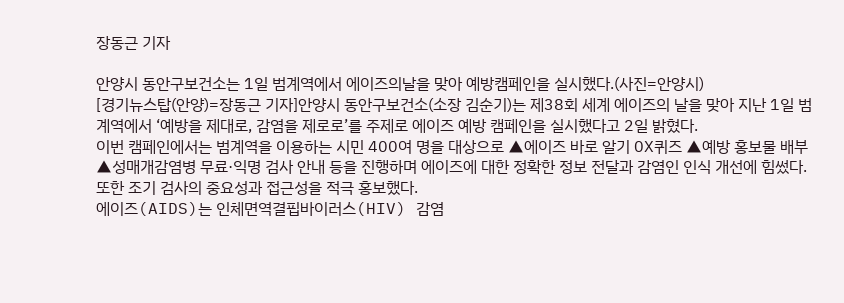장동근 기자

안양시 동안구보건소는 1일 범계역에서 에이즈의날을 맞아 예방캠페인을 실시했다.(사진=안양시)
[경기뉴스탑(안양)=장동근 기자]안양시 동안구보건소(소장 김순기)는 제38회 세계 에이즈의 날을 맞아 지난 1일 범계역에서 ‘예방을 제대로, 감염을 제로로’를 주제로 에이즈 예방 캠페인을 실시했다고 2일 밝혔다.
이번 캠페인에서는 범계역을 이용하는 시민 400여 명을 대상으로 ▲에이즈 바로 알기 OX퀴즈 ▲예방 홍보물 배부 ▲성매개감염병 무료·익명 검사 안내 등을 진행하며 에이즈에 대한 정확한 정보 전달과 감염인 인식 개선에 힘썼다. 또한 조기 검사의 중요성과 접근성을 적극 홍보했다.
에이즈(AIDS)는 인체면역결핍바이러스(HIV) 감염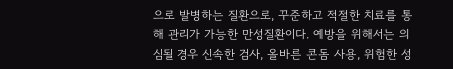으로 발병하는 질환으로, 꾸준하고 적절한 치료를 통해 관리가 가능한 만성질환이다. 예방을 위해서는 의심될 경우 신속한 검사, 올바른 콘돔 사용, 위험한 성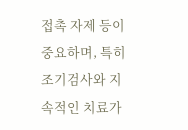접촉 자제 등이 중요하며, 특히 조기검사와 지속적인 치료가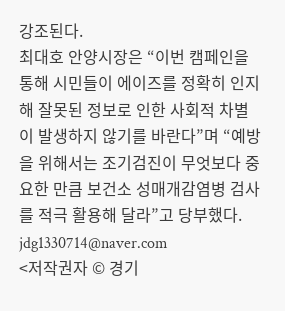강조된다.
최대호 안양시장은 “이번 캠페인을 통해 시민들이 에이즈를 정확히 인지해 잘못된 정보로 인한 사회적 차별이 발생하지 않기를 바란다”며 “예방을 위해서는 조기검진이 무엇보다 중요한 만큼 보건소 성매개감염병 검사를 적극 활용해 달라”고 당부했다.
jdg1330714@naver.com
<저작권자 © 경기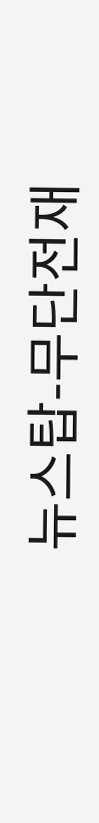뉴스탑-무단전재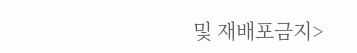및 재배포금지>